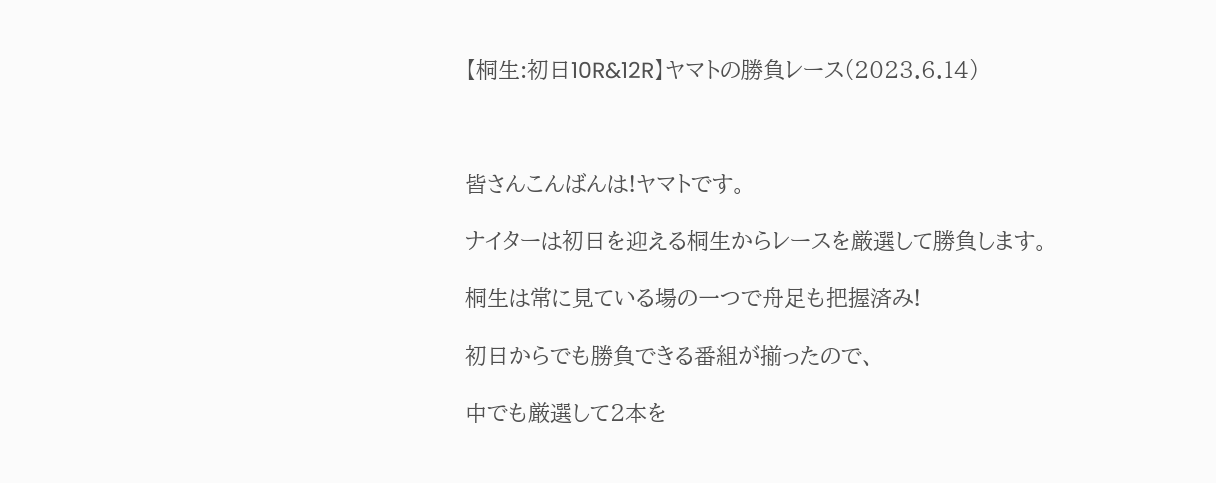【桐生:初日10R&12R】ヤマトの勝負レース(2023.6.14)



皆さんこんばんは!ヤマトです。

ナイターは初日を迎える桐生からレースを厳選して勝負します。

桐生は常に見ている場の一つで舟足も把握済み!

初日からでも勝負できる番組が揃ったので、

中でも厳選して2本を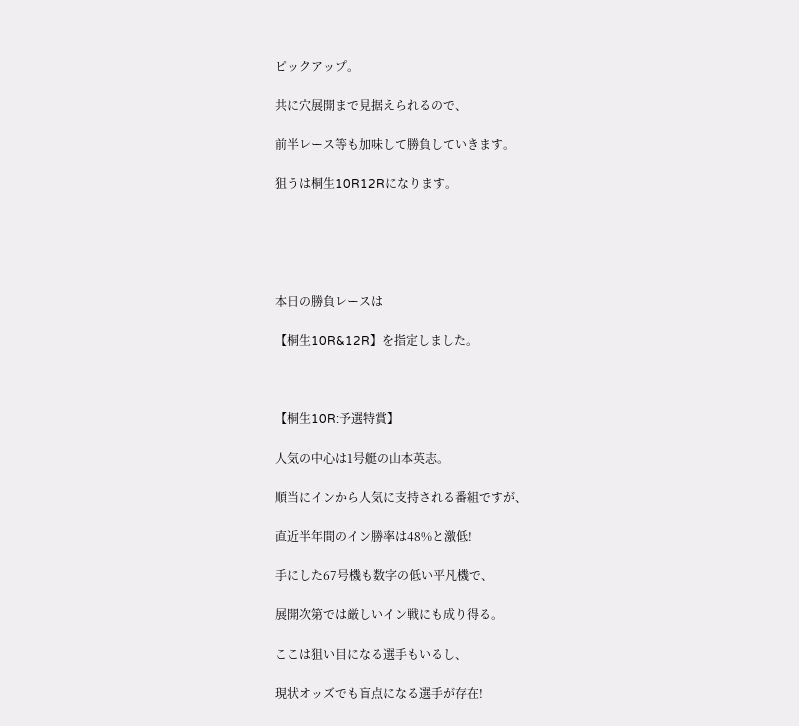ピックアップ。

共に穴展開まで見据えられるので、

前半レース等も加味して勝負していきます。

狙うは桐生10R12Rになります。





本日の勝負レースは

【桐生10R&12R】を指定しました。



【桐生10R:予選特賞】

人気の中心は1号艇の山本英志。

順当にインから人気に支持される番組ですが、

直近半年間のイン勝率は48%と激低!

手にした67号機も数字の低い平凡機で、

展開次第では厳しいイン戦にも成り得る。

ここは狙い目になる選手もいるし、

現状オッズでも盲点になる選手が存在!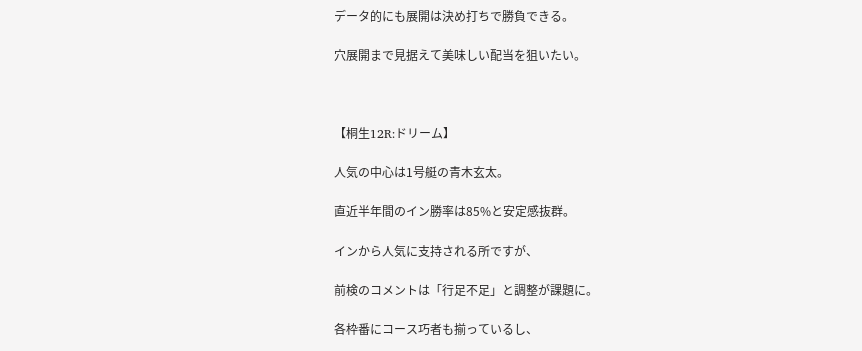データ的にも展開は決め打ちで勝負できる。

穴展開まで見据えて美味しい配当を狙いたい。



【桐生12R:ドリーム】

人気の中心は1号艇の青木玄太。

直近半年間のイン勝率は85%と安定感抜群。

インから人気に支持される所ですが、

前検のコメントは「行足不足」と調整が課題に。

各枠番にコース巧者も揃っているし、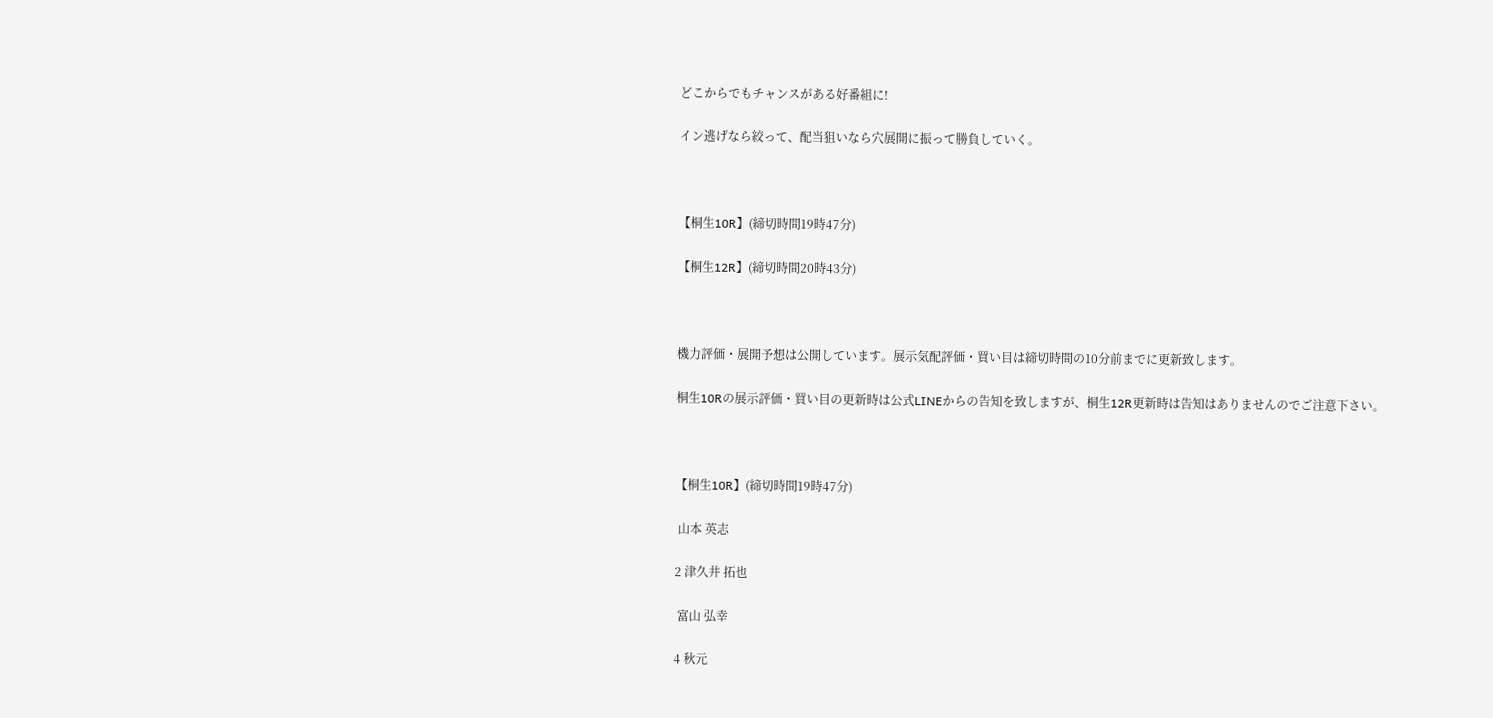どこからでもチャンスがある好番組に!

イン逃げなら絞って、配当狙いなら穴展開に振って勝負していく。



【桐生10R】(締切時間19時47分)

【桐生12R】(締切時間20時43分)



機力評価・展開予想は公開しています。展示気配評価・買い目は締切時間の10分前までに更新致します。

桐生10Rの展示評価・買い目の更新時は公式LINEからの告知を致しますが、桐生12R更新時は告知はありませんのでご注意下さい。



【桐生10R】(締切時間19時47分)

 山本 英志

2 津久井 拓也

 富山 弘幸

4 秋元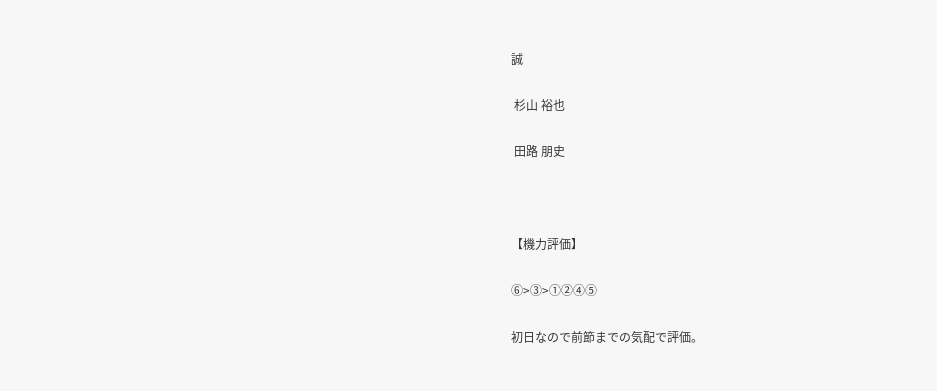誠

 杉山 裕也

 田路 朋史



【機力評価】

⑥>③>①②④⑤

初日なので前節までの気配で評価。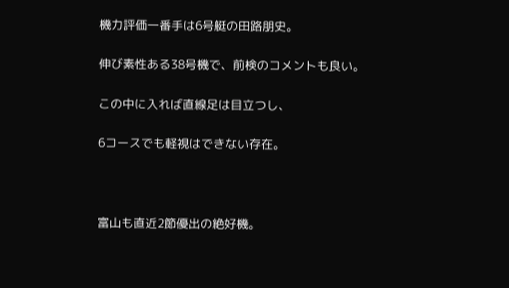機力評価一番手は6号艇の田路朋史。

伸び素性ある38号機で、前検のコメントも良い。

この中に入れば直線足は目立つし、

6コースでも軽視はできない存在。



富山も直近2節優出の絶好機。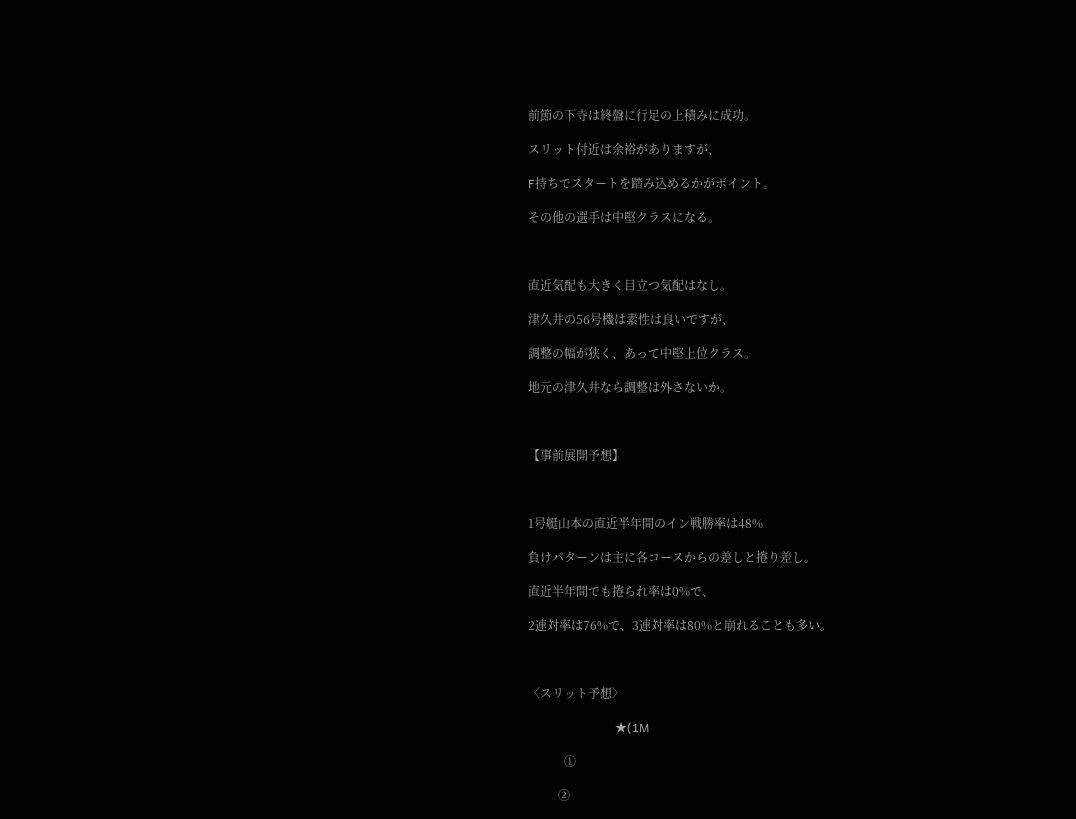前節の下寺は終盤に行足の上積みに成功。

スリット付近は余裕がありますが、

F持ちでスタートを踏み込めるかがポイント。

その他の選手は中堅クラスになる。



直近気配も大きく目立つ気配はなし。

津久井の56号機は素性は良いですが、

調整の幅が狭く、あって中堅上位クラス。

地元の津久井なら調整は外さないか。



【事前展開予想】



1号艇山本の直近半年間のイン戦勝率は48%

負けパターンは主に各コースからの差しと捲り差し。

直近半年間でも捲られ率は0%で、

2連対率は76%で、3連対率は80%と崩れることも多い。



〈スリット予想〉

                             ★(1M

            ①

          ②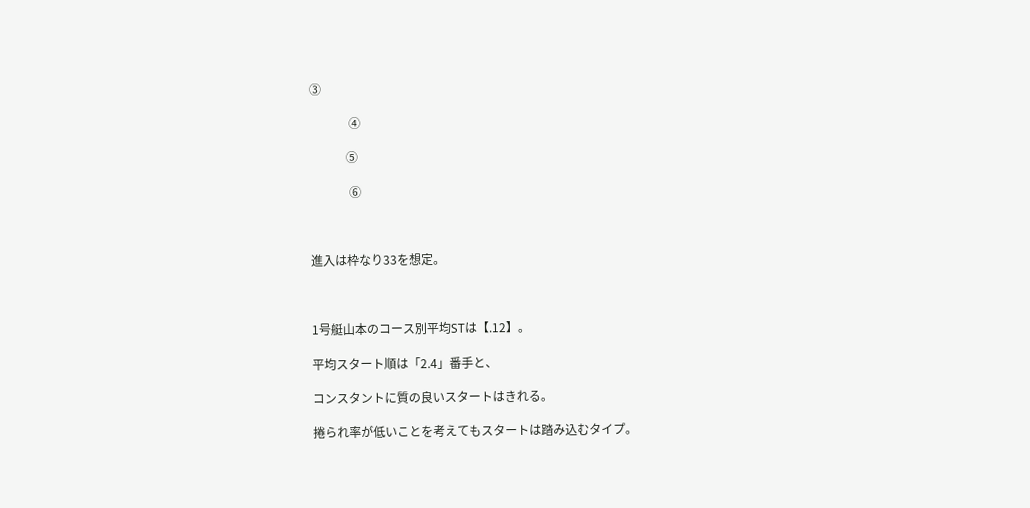③

             ④

            ⑤

             ⑥



進入は枠なり33を想定。



1号艇山本のコース別平均STは【.12】。

平均スタート順は「2.4」番手と、

コンスタントに質の良いスタートはきれる。

捲られ率が低いことを考えてもスタートは踏み込むタイプ。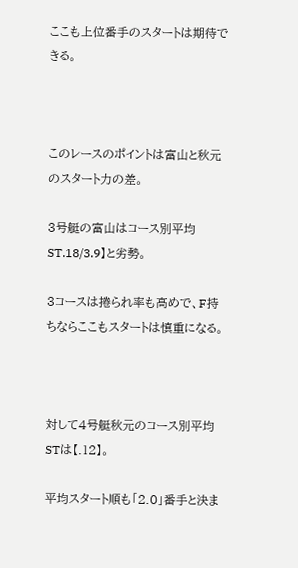ここも上位番手のスタートは期待できる。



このレースのポイントは富山と秋元のスタート力の差。

3号艇の富山はコース別平均ST.18/3.9】と劣勢。

3コースは捲られ率も高めで、F持ちならここもスタートは慎重になる。



対して4号艇秋元のコース別平均STは【.12】。

平均スタート順も「2.0」番手と決ま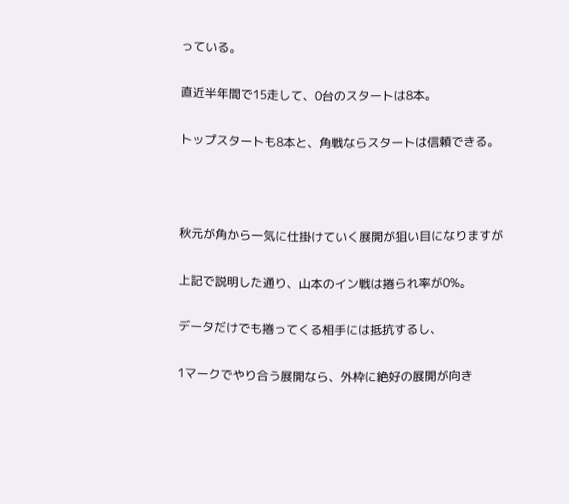っている。

直近半年間で15走して、0台のスタートは8本。

トップスタートも8本と、角戦ならスタートは信頼できる。



秋元が角から一気に仕掛けていく展開が狙い目になりますが

上記で説明した通り、山本のイン戦は捲られ率が0%。

データだけでも捲ってくる相手には抵抗するし、

1マークでやり合う展開なら、外枠に絶好の展開が向き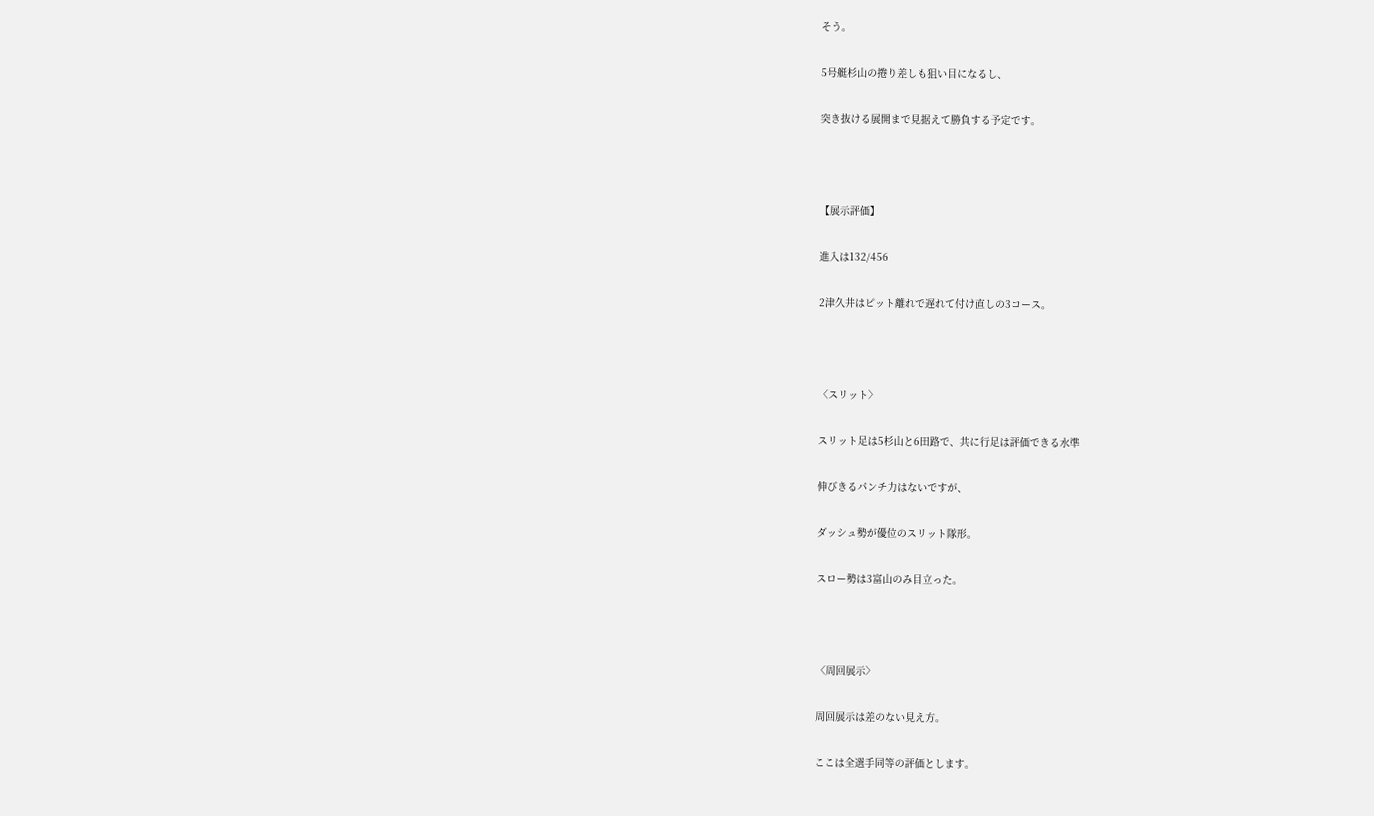そう。

5号艇杉山の捲り差しも狙い目になるし、

突き抜ける展開まで見据えて勝負する予定です。



【展示評価】

進入は132/456

2津久井はピット離れで遅れて付け直しの3コース。



〈スリット〉

スリット足は5杉山と6田路で、共に行足は評価できる水準

伸びきるパンチ力はないですが、

ダッシュ勢が優位のスリット隊形。

スロー勢は3富山のみ目立った。



〈周回展示〉

周回展示は差のない見え方。

ここは全選手同等の評価とします。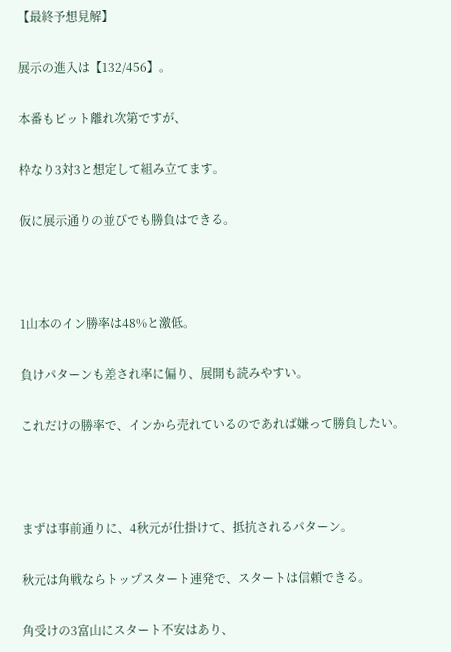【最終予想見解】

展示の進入は【132/456】。

本番もピット離れ次第ですが、

枠なり3対3と想定して組み立てます。

仮に展示通りの並びでも勝負はできる。



1山本のイン勝率は48%と激低。

負けパターンも差され率に偏り、展開も読みやすい。

これだけの勝率で、インから売れているのであれば嫌って勝負したい。



まずは事前通りに、4秋元が仕掛けて、抵抗されるパターン。

秋元は角戦ならトップスタート連発で、スタートは信頼できる。

角受けの3富山にスタート不安はあり、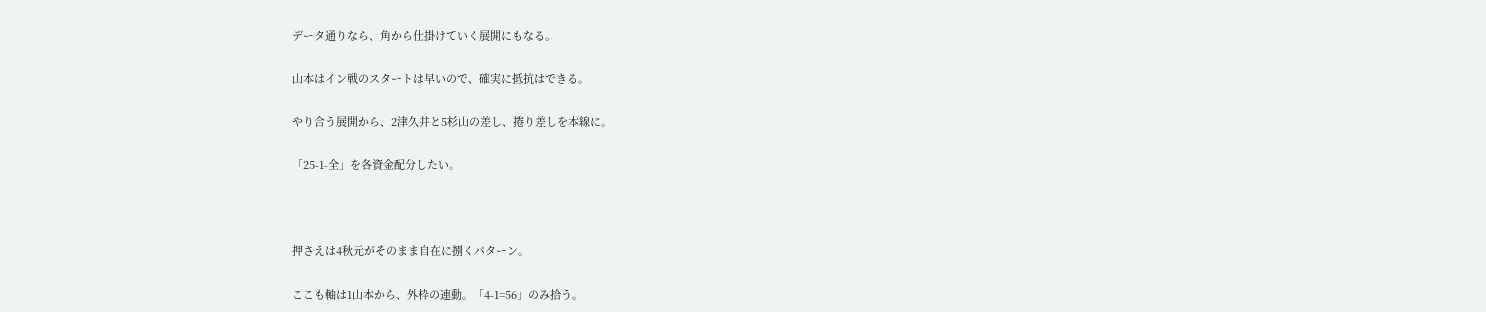データ通りなら、角から仕掛けていく展開にもなる。

山本はイン戦のスタートは早いので、確実に抵抗はできる。

やり合う展開から、2津久井と5杉山の差し、捲り差しを本線に。

「25-1-全」を各資金配分したい。



押さえは4秋元がそのまま自在に捌くパターン。

ここも軸は1山本から、外枠の連動。「4-1=56」のみ拾う。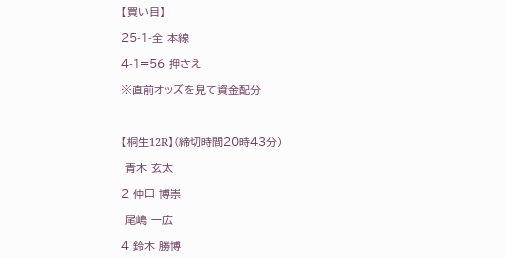【買い目】

25-1-全 本線

4-1=56 押さえ

※直前オッズを見て資金配分



【桐生12R】(締切時間20時43分)

 青木 玄太

2 仲口 博崇

 尾嶋 一広

4 鈴木 勝博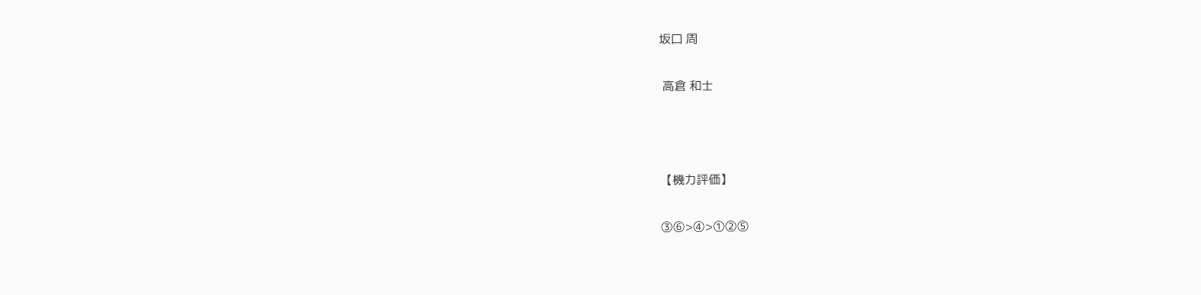坂口 周

 高倉 和士



【機力評価】

③⑥>④>①②⑤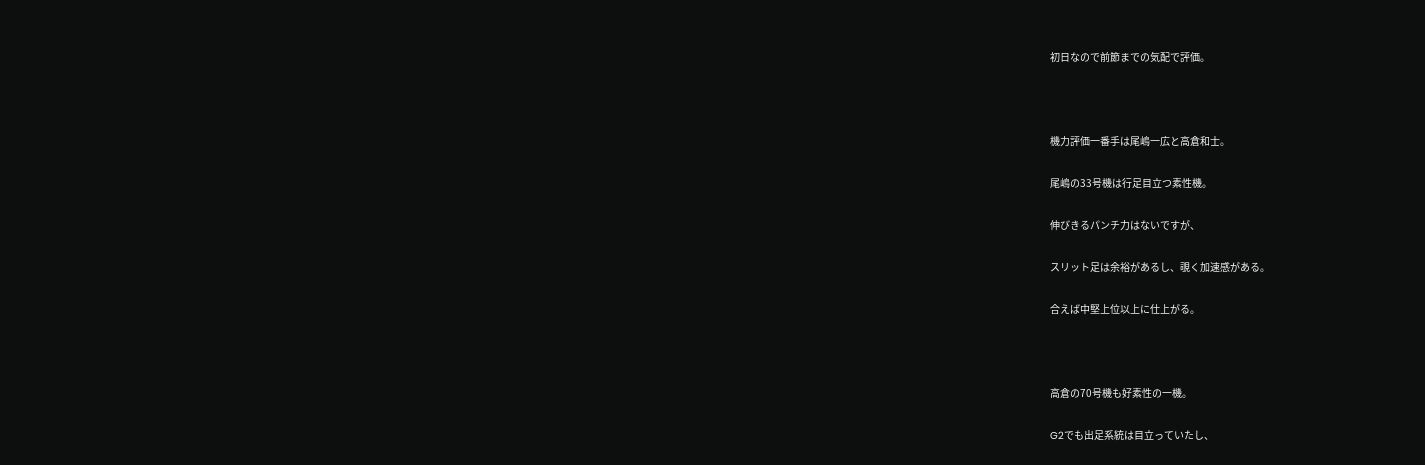初日なので前節までの気配で評価。



機力評価一番手は尾嶋一広と高倉和士。

尾嶋の33号機は行足目立つ素性機。

伸びきるパンチ力はないですが、

スリット足は余裕があるし、覗く加速感がある。

合えば中堅上位以上に仕上がる。



高倉の70号機も好素性の一機。

G2でも出足系統は目立っていたし、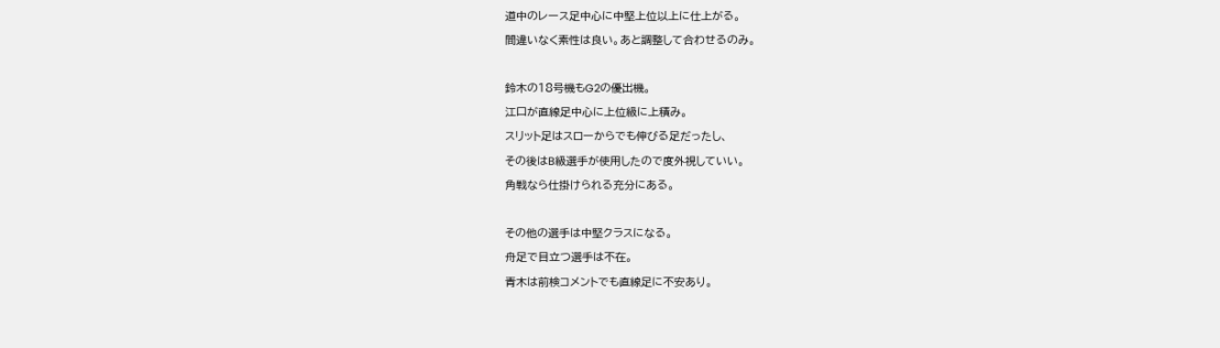道中のレース足中心に中堅上位以上に仕上がる。

間違いなく素性は良い。あと調整して合わせるのみ。



鈴木の18号機もG2の優出機。

江口が直線足中心に上位級に上積み。

スリット足はスローからでも伸びる足だったし、

その後はB級選手が使用したので度外視していい。

角戦なら仕掛けられる充分にある。



その他の選手は中堅クラスになる。

舟足で目立つ選手は不在。

青木は前検コメントでも直線足に不安あり。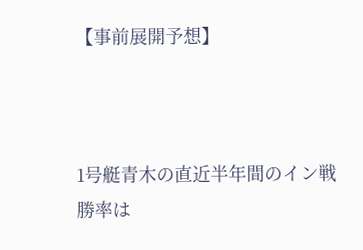【事前展開予想】



1号艇青木の直近半年間のイン戦勝率は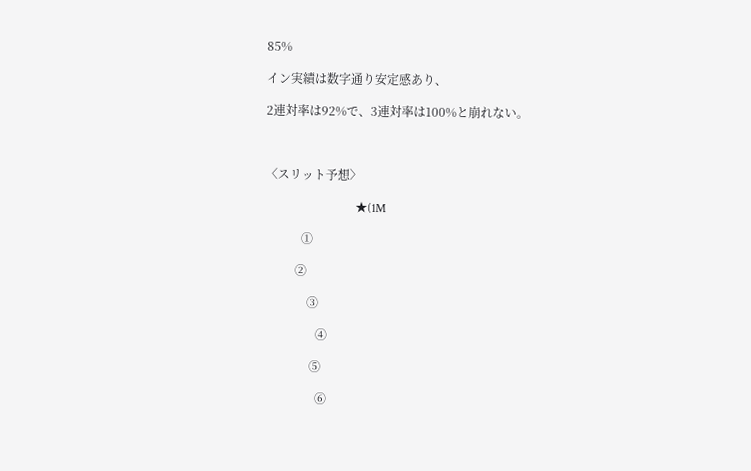85%

イン実績は数字通り安定感あり、

2連対率は92%で、3連対率は100%と崩れない。



〈スリット予想〉

                              ★(1M

            ①

          ②

              ③

                 ④

               ⑤

                 ⑥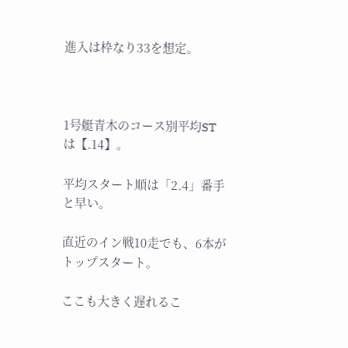進入は枠なり33を想定。



1号艇青木のコース別平均STは【.14】。

平均スタート順は「2.4」番手と早い。

直近のイン戦10走でも、6本がトップスタート。

ここも大きく遅れるこ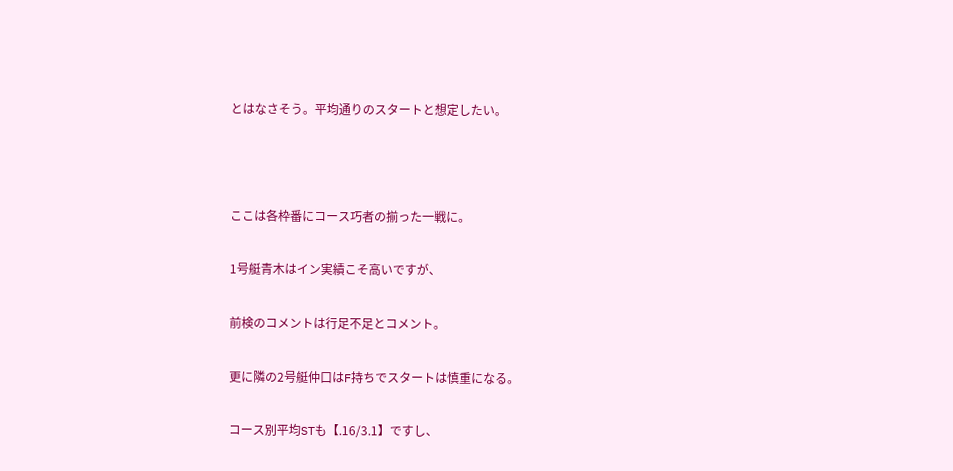とはなさそう。平均通りのスタートと想定したい。



ここは各枠番にコース巧者の揃った一戦に。

1号艇青木はイン実績こそ高いですが、

前検のコメントは行足不足とコメント。

更に隣の2号艇仲口はF持ちでスタートは慎重になる。

コース別平均STも【.16/3.1】ですし、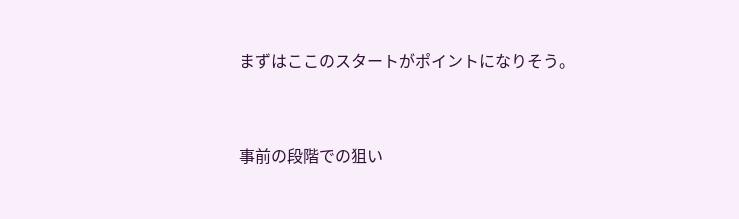まずはここのスタートがポイントになりそう。



事前の段階での狙い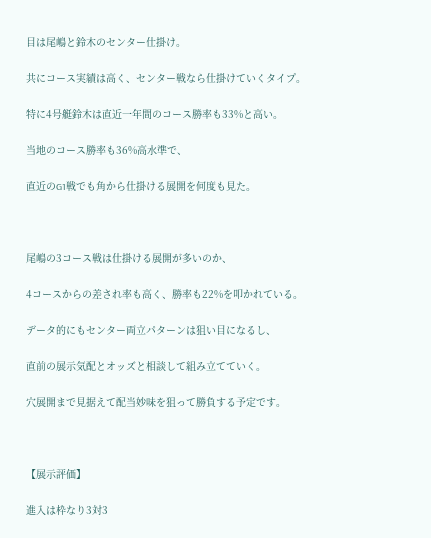目は尾嶋と鈴木のセンター仕掛け。

共にコース実績は高く、センター戦なら仕掛けていくタイプ。

特に4号艇鈴木は直近一年間のコース勝率も33%と高い。

当地のコース勝率も36%高水準で、

直近のG1戦でも角から仕掛ける展開を何度も見た。



尾嶋の3コース戦は仕掛ける展開が多いのか、

4コースからの差され率も高く、勝率も22%を叩かれている。

データ的にもセンター両立パターンは狙い目になるし、

直前の展示気配とオッズと相談して組み立てていく。

穴展開まで見据えて配当妙味を狙って勝負する予定です。



【展示評価】

進入は枠なり3対3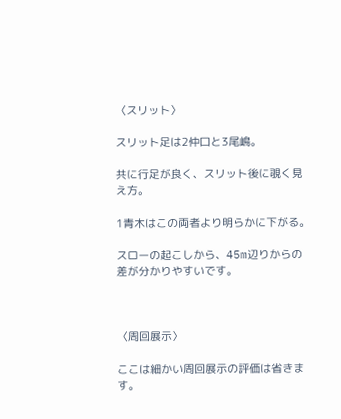〈スリット〉

スリット足は2仲口と3尾嶋。

共に行足が良く、スリット後に覗く見え方。

1青木はこの両者より明らかに下がる。

スローの起こしから、45m辺りからの差が分かりやすいです。



〈周回展示〉

ここは細かい周回展示の評価は省きます。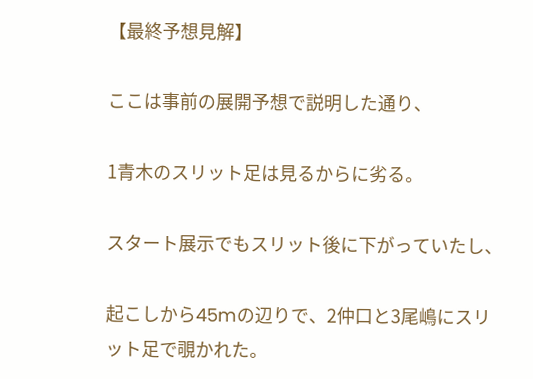【最終予想見解】

ここは事前の展開予想で説明した通り、

1青木のスリット足は見るからに劣る。

スタート展示でもスリット後に下がっていたし、

起こしから45mの辺りで、2仲口と3尾嶋にスリット足で覗かれた。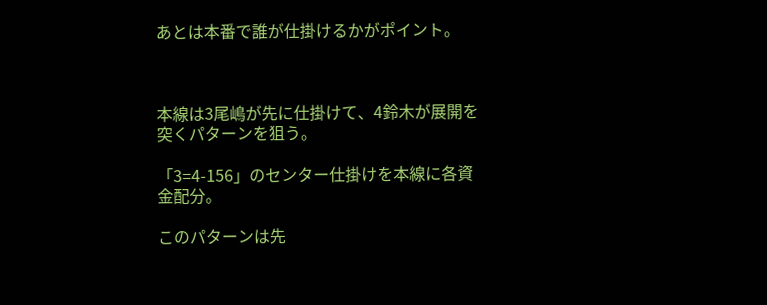あとは本番で誰が仕掛けるかがポイント。



本線は3尾嶋が先に仕掛けて、4鈴木が展開を突くパターンを狙う。

「3=4-156」のセンター仕掛けを本線に各資金配分。

このパターンは先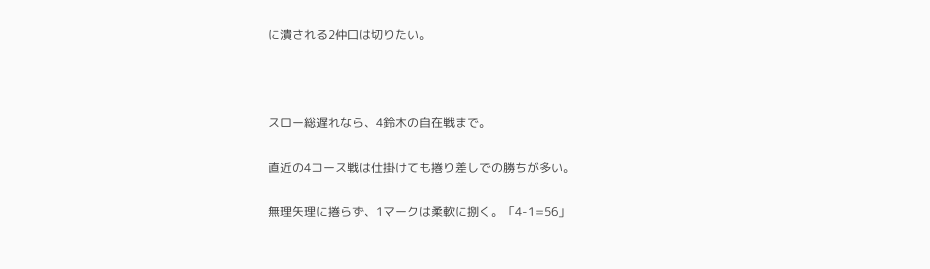に潰される2仲口は切りたい。



スロー総遅れなら、4鈴木の自在戦まで。

直近の4コース戦は仕掛けても捲り差しでの勝ちが多い。

無理矢理に捲らず、1マークは柔軟に捌く。「4-1=56」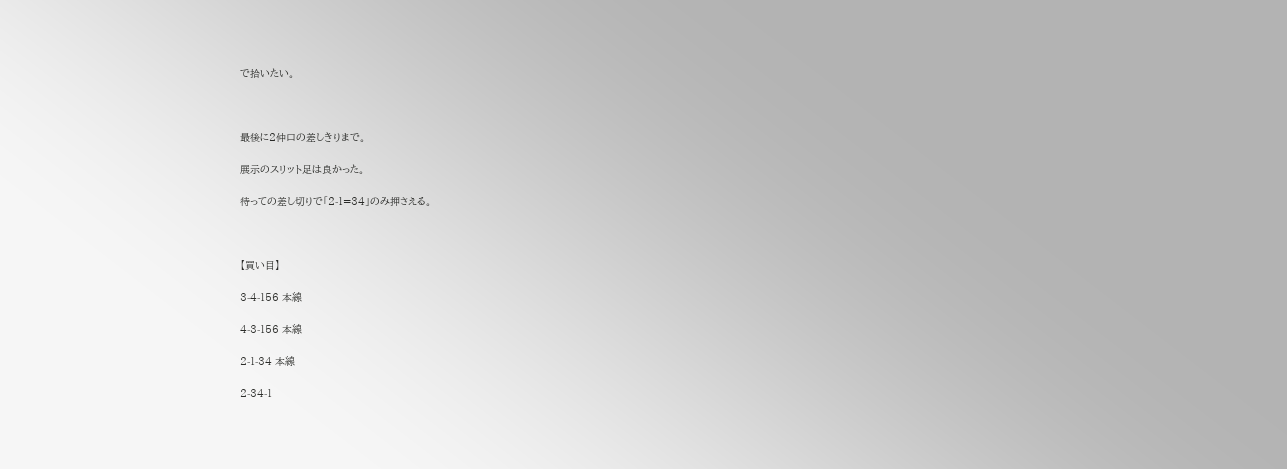で拾いたい。



最後に2仲口の差しきりまで。

展示のスリット足は良かった。

待っての差し切りで「2-1=34」のみ押さえる。



【買い目】

3-4-156 本線

4-3-156 本線

2-1-34 本線

2-34-1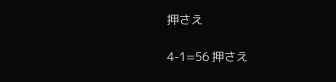押さえ

4-1=56 押さえ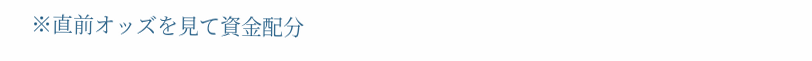※直前オッズを見て資金配分